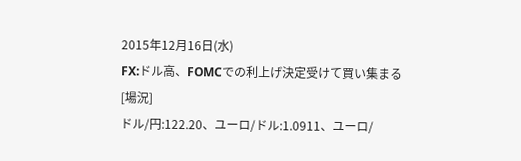2015年12月16日(水)
FX:ドル高、FOMCでの利上げ決定受けて買い集まる
[場況]
ドル/円:122.20、ユーロ/ドル:1.0911、ユーロ/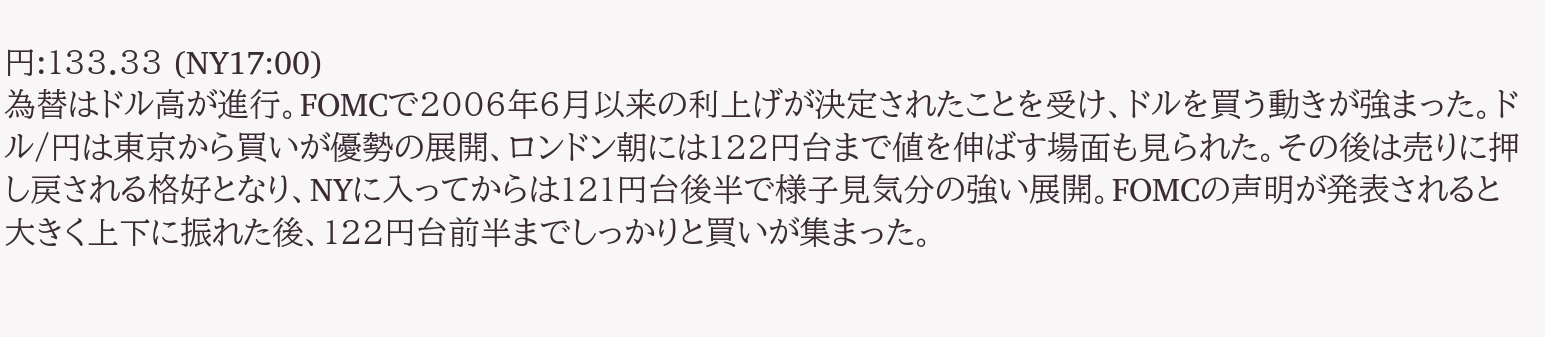円:133.33 (NY17:00)
為替はドル高が進行。FOMCで2006年6月以来の利上げが決定されたことを受け、ドルを買う動きが強まった。ドル/円は東京から買いが優勢の展開、ロンドン朝には122円台まで値を伸ばす場面も見られた。その後は売りに押し戻される格好となり、NYに入ってからは121円台後半で様子見気分の強い展開。FOMCの声明が発表されると大きく上下に振れた後、122円台前半までしっかりと買いが集まった。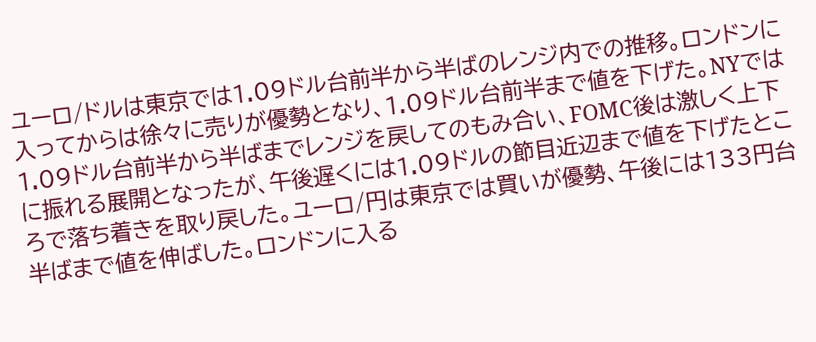ユーロ/ドルは東京では1.09ドル台前半から半ばのレンジ内での推移。ロンドンに入ってからは徐々に売りが優勢となり、1.09ドル台前半まで値を下げた。NYでは1.09ドル台前半から半ばまでレンジを戻してのもみ合い、FOMC後は激しく上下に振れる展開となったが、午後遅くには1.09ドルの節目近辺まで値を下げたところで落ち着きを取り戻した。ユーロ/円は東京では買いが優勢、午後には133円台半ばまで値を伸ばした。ロンドンに入る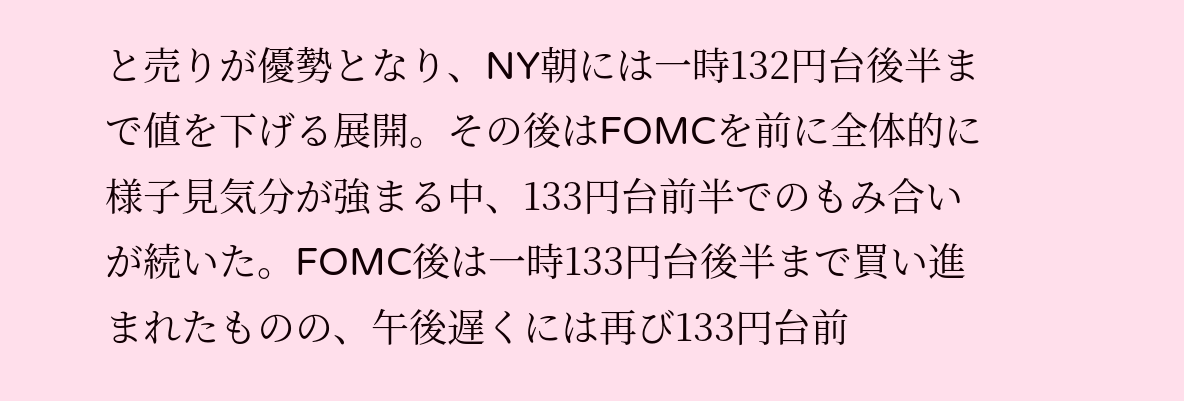と売りが優勢となり、NY朝には一時132円台後半まで値を下げる展開。その後はFOMCを前に全体的に様子見気分が強まる中、133円台前半でのもみ合いが続いた。FOMC後は一時133円台後半まで買い進まれたものの、午後遅くには再び133円台前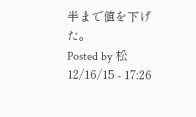半まで値を下げた。
Posted by 松 12/16/15 - 17:26